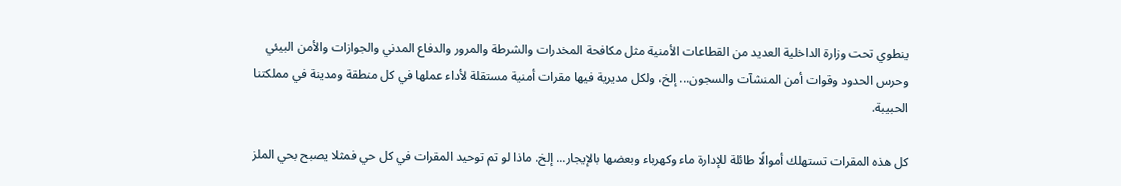ينطوي تحت وزارة الداخلية العديد من القطاعات الأمنية مثل مكافحة المخدرات والشرطة والمرور والدفاع المدني والجوازات والأمن البيئي وحرس الحدود وقوات أمن المنشآت والسجون... إلخ، ولكل مديرية فيها مقرات أمنية مستقلة لأداء عملها في كل منطقة ومدينة في مملكتنا الحبيبة.

كل هذه المقرات تستهلك أموالًا طائلة للإدارة ماء وكهرباء وبعضها بالإيجار... إلخ. ماذا لو تم توحيد المقرات في كل حي فمثلا يصبح بحي الملز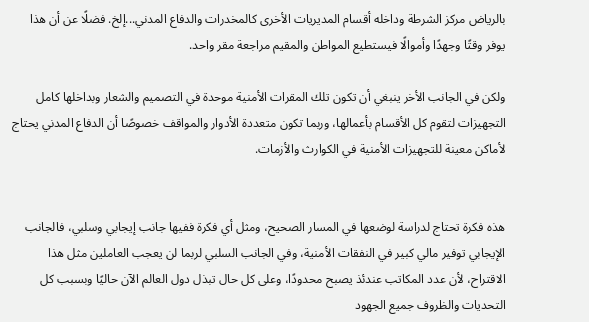بالرياض مركز الشرطة وداخله أقسام المديريات الأخرى كالمخدرات والدفاع المدني...إلخ. فضلًا عن أن هذا يوفر وقتًا وجهدًا وأموالًا فيستطيع المواطن والمقيم مراجعة مقر واحد.

ولكن في الجانب الأخر ينبغي أن تكون تلك المقرات الأمنية موحدة في التصميم والشعار وبداخلها كامل التجهيزات لتقوم كل الأقسام بأعمالها، وربما تكون متعددة الأدوار والمواقف خصوصًا أن الدفاع المدني يحتاج لأماكن معينة للتجهيزات الأمنية في الكوارث والأزمات.


هذه فكرة تحتاج لدراسة لوضعها في المسار الصحيح، ومثل أي فكرة ففيها جانب إيجابي وسلبي، فالجانب الإيجابي توفير مالي كبير في النفقات الأمنية، وفي الجانب السلبي لربما لن يعجب العاملين مثل هذا الاقتراح، لأن عدد المكاتب عندئذ يصبح محدودًا، وعلى كل حال تبذل دول العالم الآن حاليًا وبسبب كل التحديات والظروف جميع الجهود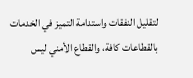لتقليل النفقات واستدامة التميز في الخدمات بالقطاعات كافة، والقطاع الأمني ليس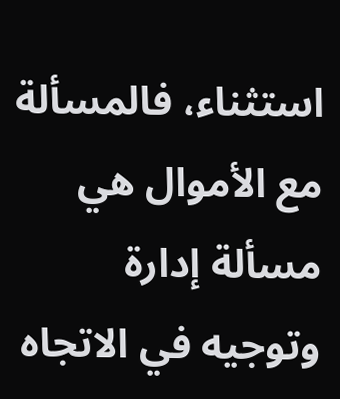استثناء، فالمسألة مع الأموال هي مسألة إدارة وتوجيه في الاتجاه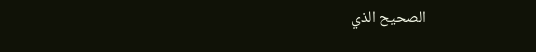الصحيح الذي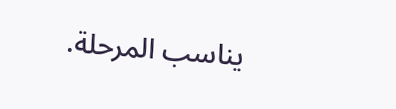يناسب المرحلة.